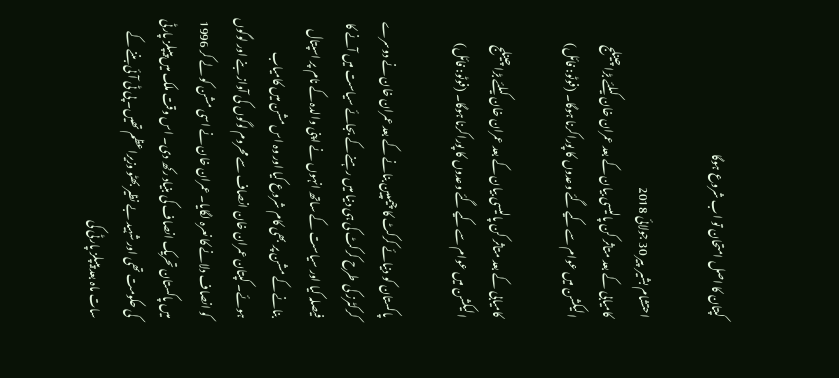کپتان کا اصل امتحان تو اب شروع ہوگا

احتشام بشیر  پير 30 جولائی 2018
کامیابی کے بعد متاثر کن پالیسی بیان کے بعد عمران خان کیلئے بڑا چینلج الیکشن میں عوام سے کیے گئے وعدوں کا پوراکرنا ہوگا۔ (فوٹو: فائل)

کامیابی کے بعد متاثر کن پالیسی بیان کے بعد عمران خان کیلئے بڑا چینلج الیکشن میں عوام سے کیے گئے وعدوں کا پوراکرنا ہوگا۔ (فوٹو: فائل)

پاکستان کو دنیائے کرکٹ کا چیمپین بنانے کے بعد عمران خان نے دوسرے کرکٹرز کی طرح کرکٹ کی ہی دنیا میں رہنے کے بجائے سیاست میں آنے کا فیصلہ کیا اور سیاست کے ساتھ انہوں نے اپنی والدہ کے نام پر اسپتال بنانے کے مشن پر بھی کام شروع کیا اور وہ اس مشن میں کامیاب ہوئے۔ کپتان عمران خان انصاف سے محروم لوگوں کی آواز بنے اور لوگوں کو انصاف دلانے کا نعرہ لگایا۔ عمران خان نے اسی مشن کو لے کر 1996 میں پاکستان تحریک انصاف کی بنیاد رکھ دی۔ اس وقت ملک میں پیپلز پارٹی کی حکومت تھی اور شہید بے نظیر بھٹو وزیراعظم تھیں۔ پی ٹی آئی بننے کے سات ماہ بعد پیپلز پارٹی کی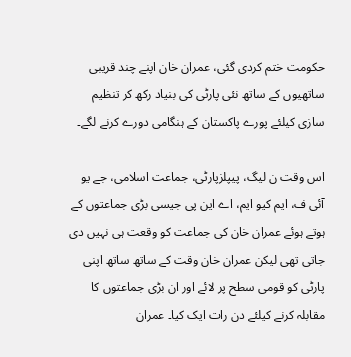حکومت ختم کردی گئی، عمران خان اپنے چند قریبی ساتھیوں کے ساتھ نئی پارٹی کی بنیاد رکھ کر تنظیم سازی کیلئے پورے پاکستان کے ہنگامی دورے کرنے لگے۔

اس وقت ن لیگ، پیپلزپارٹی، جماعت اسلامی، جے یو آئی ف، ایم کیو ایم، اے این پی جیسی بڑی جماعتوں کے ہوتے ہوئے عمران خان کی جماعت کو وقعت ہی نہیں دی جاتی تھی لیکن عمران خان وقت کے ساتھ ساتھ اپنی پارٹی کو قومی سطح پر لائے اور ان بڑی جماعتوں کا مقابلہ کرنے کیلئے دن رات ایک کیا۔ عمران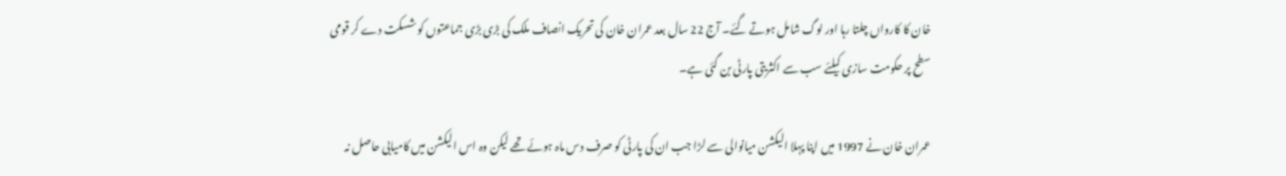خان کا کارواں چلتا رہا اور لوگ شامل ہوتے گئے۔ آج 22 سال بعد عمران خان کی تحریک انصاف ملک کی بڑی بڑی جماعتوں کو شسکت دے کر قومی سطح پر حکومت سازی کیلئے سب سے اکثریتی پارٹی بن گئی ہے۔

عمران خان نے 1997 میں اپنا پہلا الیکشن میانوالی سے لڑا جب ان کی پارٹی کو صرف دس ماہ ہوئے تھے لیکن وہ اس الیکشن میں کامیابی حاصل نہ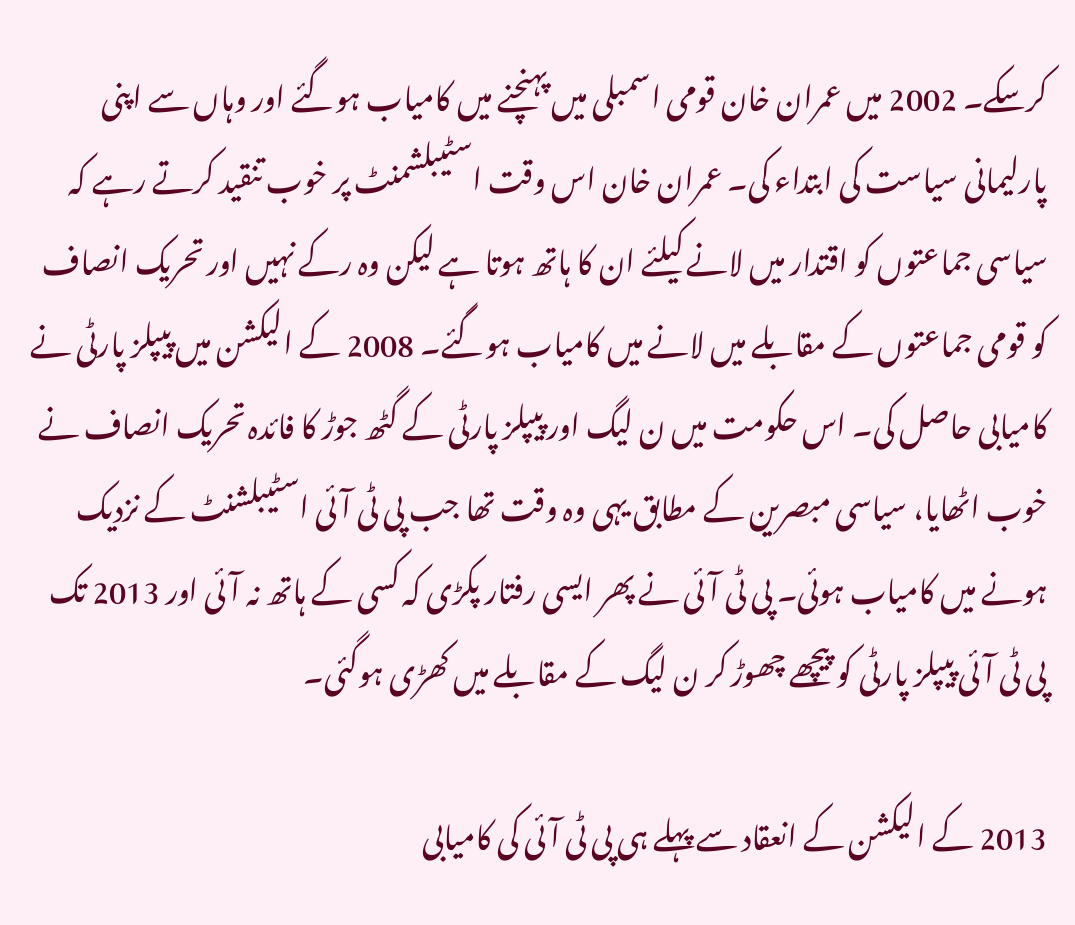کرسکے۔ 2002 میں عمران خان قومی اسمبلی میں پہنچنے میں کامیاب ہوگئے اور وہاں سے اپنی پارلیمانی سیاست کی ابتداء کی۔ عمران خان اس وقت اسٹیبلشمنٹ پر خوب تنقید کرتے رہے کہ سیاسی جماعتوں کو اقتدار میں لانے کیلئے ان کا ہاتھ ہوتا ہے لیکن وہ رکے نہیں اور تحریک انصاف کو قومی جماعتوں کے مقابلے میں لانے میں کامیاب ہوگئے۔ 2008 کے الیکشن میں پیپلز پارٹی نے کامیابی حاصل کی۔ اس حکومت میں ن لیگ اور پیپلز پارٹی کے گٹھ جوڑ کا فائدہ تحریک انصاف نے خوب اٹھایا، سیاسی مبصرین کے مطابق یہی وہ وقت تھا جب پی ٹی آئی اسٹیبلشنٹ کے نزدیک ہونے میں کامیاب ہوئی۔ پی ٹی آئی نے پھر ایسی رفتار پکڑی کہ کسی کے ہاتھ نہ آئی اور 2013 تک پی ٹی آئی پیپلز پارٹی کو پیچھے چھوڑ کر ن لیگ کے مقابلے میں کھڑی ہوگئی۔

2013 کے الیکشن کے انعقاد سے پہلے ہی پی ٹی آئی کی کامیابی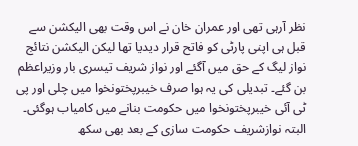نظر آرہی تھی اور عمران خان نے اس وقت بھی الیکشن سے قبل ہی اپنی پارٹی کو فاتح قرار دیدیا تھا لیکن الیکشن نتائج نواز لیگ کے حق میں آگئے اور نواز شریف تیسری بار وزیراعظم بن گئے۔ تبدیلی کی یہ ہوا صرف خیبرپختونخوا میں چلی اور پی ٹی آئی خیبرپختونخوا میں حکومت بنانے میں کامیاب ہوگئی۔ البتہ نوازشریف حکومت سازی کے بعد بھی سکھ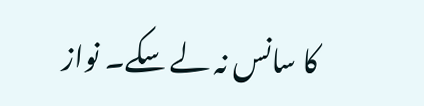کا سانس نہ لے سکے۔ نواز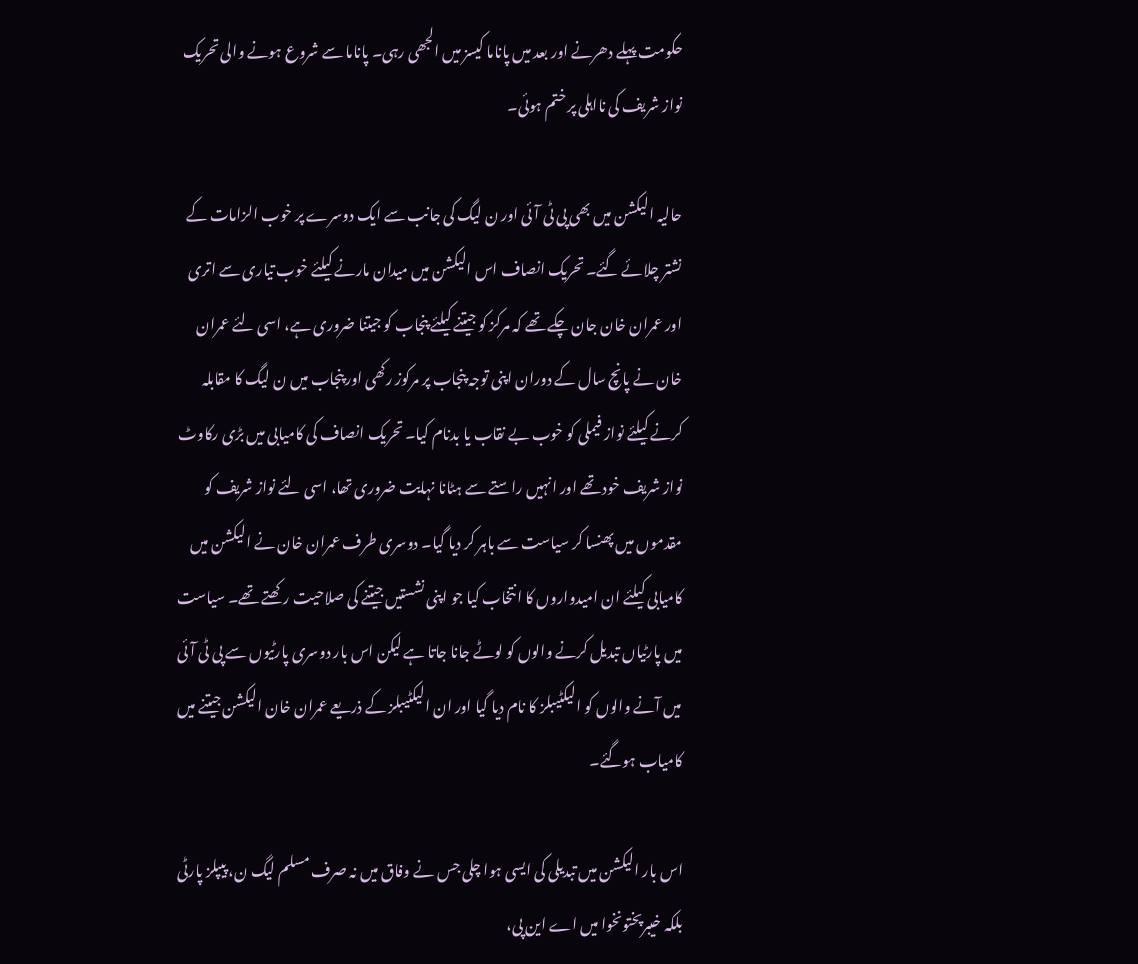حکومت پہلے دھرنے اور بعد میں پاناما کیسز میں الجھی رہی۔ پاناما سے شروع ہونے والی تحریک نواز شریف کی نااہلی پر ختم ہوئی۔

حالیہ الیکشن میں بھی پی ٹی آئی اور ن لیگ کی جانب سے ایک دوسرے پر خوب الزامات کے نشتر چلائے گئے۔ تحریک انصاف اس الیکشن میں میدان مارنے کیلئے خوب تیاری سے اتری اور عمران خان جان چکے تھے کہ مرکز کو جیتنے کیلئے پنجاب کو جیتنا ضروری ہے، اسی لئے عمران خان نے پانچ سال کے دوران اپنی توجہ پنجاب پر مرکوز رکھی اور پنجاب میں ن لیگ کا مقابلہ کرنے کیلئے نواز فیملی کو خوب بے نقاب یا بدنام کیا۔ تحریک انصاف کی کامیابی میں بڑی رکاوٹ نواز شریف خود تھے اور انہیں راستے سے ہٹانا نہایت ضروری تھا، اسی لئے نواز شریف کو مقدموں میں پھنسا کر سیاست سے باہر کر دیا گیا۔ دوسری طرف عمران خان نے الیکشن میں کامیابی کیلئے ان امیدواروں کا انتخاب کیا جو اپنی نشستیں جیتنے کی صلاحیت رکھتے تھے۔ سیاست میں پارٹیاں تبدیل کرنے والوں کو لوٹے جانا جاتا ہے لیکن اس بار دوسری پارٹیوں سے پی ٹی آئی میں آنے والوں کو الیکٹیبلز کا نام دیا گیا اور ان الیکٹیبلز کے ذریعے عمران خان الیکشن جیتنے میں کامیاب ہوگئے۔

اس بار الیکشن میں تبدیلی کی ایسی ہوا چلی جس نے وفاق میں نہ صرف مسلم لیگ ن، پیپلز پارٹی بلکہ خیبرپختونخوا میں اے این پی،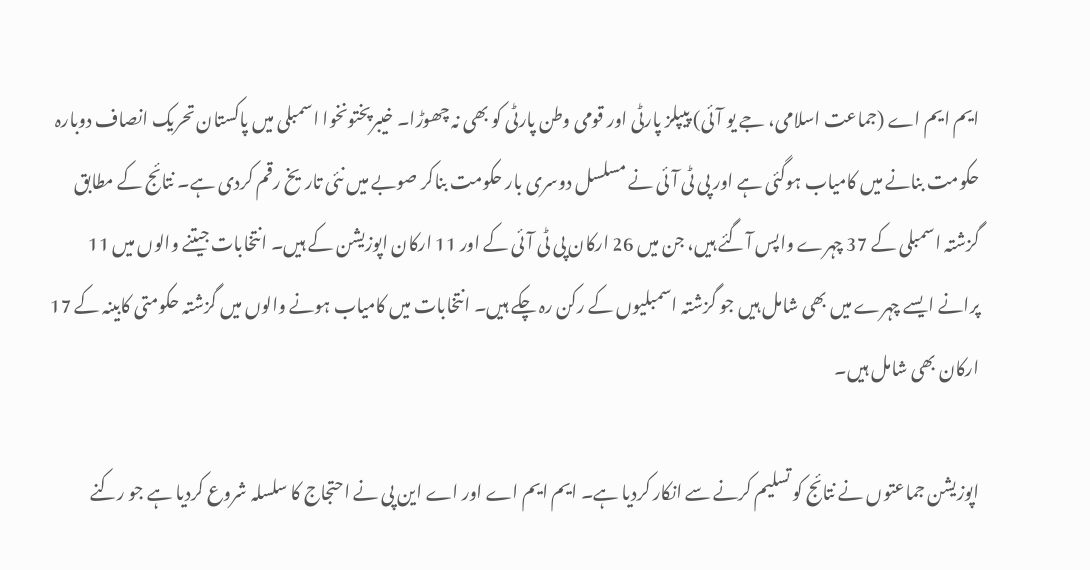ایم ایم اے (جماعت اسلامی، جے یو آئی) پیپلز پارٹی اور قومی وطن پارٹی کو بھی نہ چھوڑا۔ خیبرپختونخوا اسمبلی میں پاکستان تحریک انصاف دوبارہ حکومت بنانے میں کامیاب ہوگئی ہے اور پی ٹی آئی نے مسلسل دوسری بار حکومت بناکر صوبے میں نئی تاریخ رقم کردی ہے۔ نتائج کے مطابق گزشتہ اسمبلی کے 37 چہرے واپس آگئے ہیں، جن میں 26 ارکان پی ٹی آئی کے اور 11 ارکان اپوزیشن کے ہیں۔ انتخابات جیتنے والوں میں 11 پرانے ایسے چہرے میں بھی شامل ہیں جو گزشتہ اسمبلیوں کے رکن رہ چکے ہیں۔ انتخابات میں کامیاب ہونے والوں میں گزشتہ حکومتی کابینہ کے 17 ارکان بھی شامل ہیں۔

اپوزیشن جماعتوں نے نتائج کو تسلیم کرنے سے انکار کردیا ہے۔ ایم ایم اے اور اے این پی نے احتجاج کا سلسلہ شروع کردیا ہے جو رکنے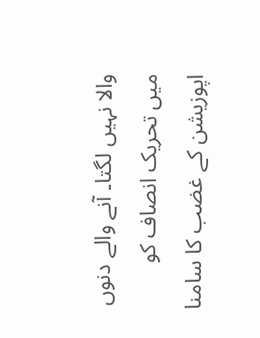والا نہیں لگتا۔ آنے والے دنوں میں تحریک انصاف کو اپوزیشن کے غضب کا سامنا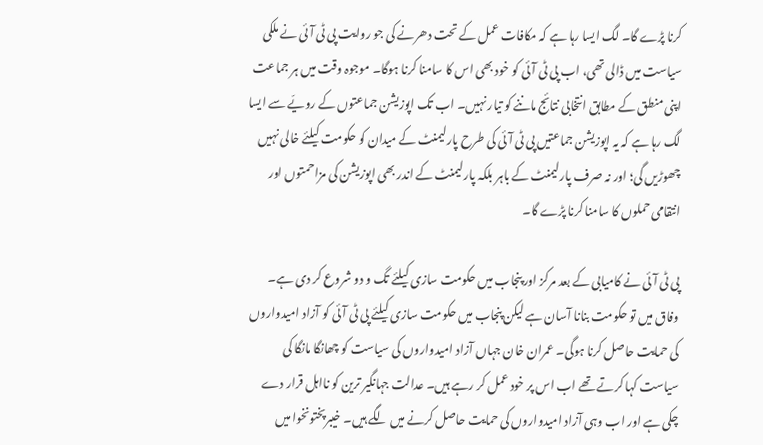کرنا پڑے گا۔ لگ ایسا رہا ہے کہ مکافات عمل کے تحت دھرنے کی جو روایت پی ٹی آئی نے ملکی سیاست میں ڈالی تھی، اب پی ٹی آئی کو خود بھی اس کا سامنا کرنا ہوگا۔ موجوہ وقت میں ہر جماعت اپنی منطق کے مطابق انتخابی نتائج ماننے کو تیار نہیں۔ اب تک اپوزیشن جماعتوں کے رویّے سے ایسا لگ رہا ہے کہ یہ اپوزیشن جماعتیں پی ٹی آئی کی طرح پارلیمنٹ کے میدان کو حکومت کیلئے خالی نہیں چھوڑیں گی؛ اور نہ صرف پارلیمنٹ کے باہر بلکہ پارلیمنٹ کے اندر بھی اپوزیشن کی مزاحمتوں اور انتقامی حملوں کا سامنا کرنا پڑے گا۔

پی ٹی آئی نے کامیابی کے بعد مرکز اور پنجاب میں حکومت سازی کیلئے تگ و دو شروع کر دی ہے۔ وفاق میں تو حکومت بنانا آسان ہے لیکن پنجاب میں حکومت سازی کیلئے پی ٹی آئی کو آزاد امیدواروں کی حمایت حاصل کرنا ہوگی۔ عمران خان جہاں آزاد امیدواروں کی سیاست کو چھانگا مانگا کی سیاست کہا کرتے تھے اب اس پر خود عمل کر رہے ہیں۔ عدالت جہانگیر ترین کو نااہل قرار دے چکی ہے اور اب وہی آزاد امیدواروں کی حمایت حاصل کرنے میں لگے ہیں۔ خیبرپختونخوا میں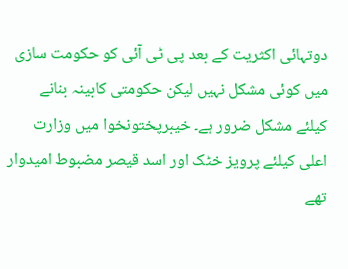دوتہائی اکثریت کے بعد پی ٹی آئی کو حکومت سازی میں کوئی مشکل نہیں لیکن حکومتی کابینہ بنانے کیلئے مشکل ضرور ہے۔ خیبرپختونخوا میں وزارت اعلی کیلئے پرویز خٹک اور اسد قیصر مضبوط امیدوار تھے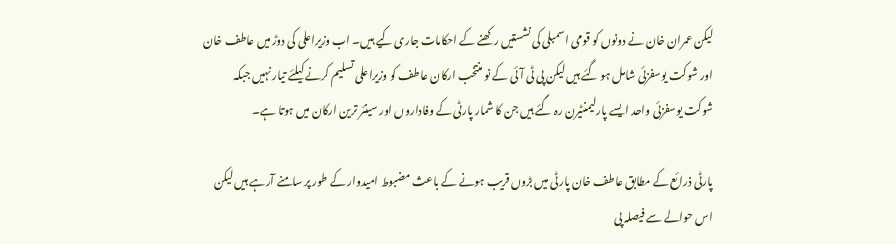لیکن عمران خان نے دونوں کو قومی اسمبلی کی نشستیں رکھنے کے احکامات جاری کیے ہیں۔ اب وزیراعلی کی دوڑ میں عاطف خان اور شوکت یوسفزئی شامل ہو گئے ہیں لیکن پی ٹی آئی کے نو منتخب ارکان عاطف کو وزیراعلی تسلیم کرنے کیلئے تیار نہیں جبکہ شوکت یوسفزئی واحد ایسے پارلیمنٹیرن رہ گئے ہیں جن کا شمار پارٹی کے وفاداروں اور سینئر ترین ارکان میں ہوتا ہے۔

پارٹی ذرائع کے مطابق عاطف خان پارٹی میں بڑوں قریب ہونے کے باعث مضبوط امیدوار کے طور پر سامنے آرہے ہیں لیکن اس حوالے سے فیصلہ پی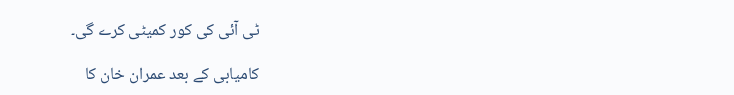ٹی آئی کی کور کمیٹی کرے گی۔

کامیابی کے بعد عمران خان کا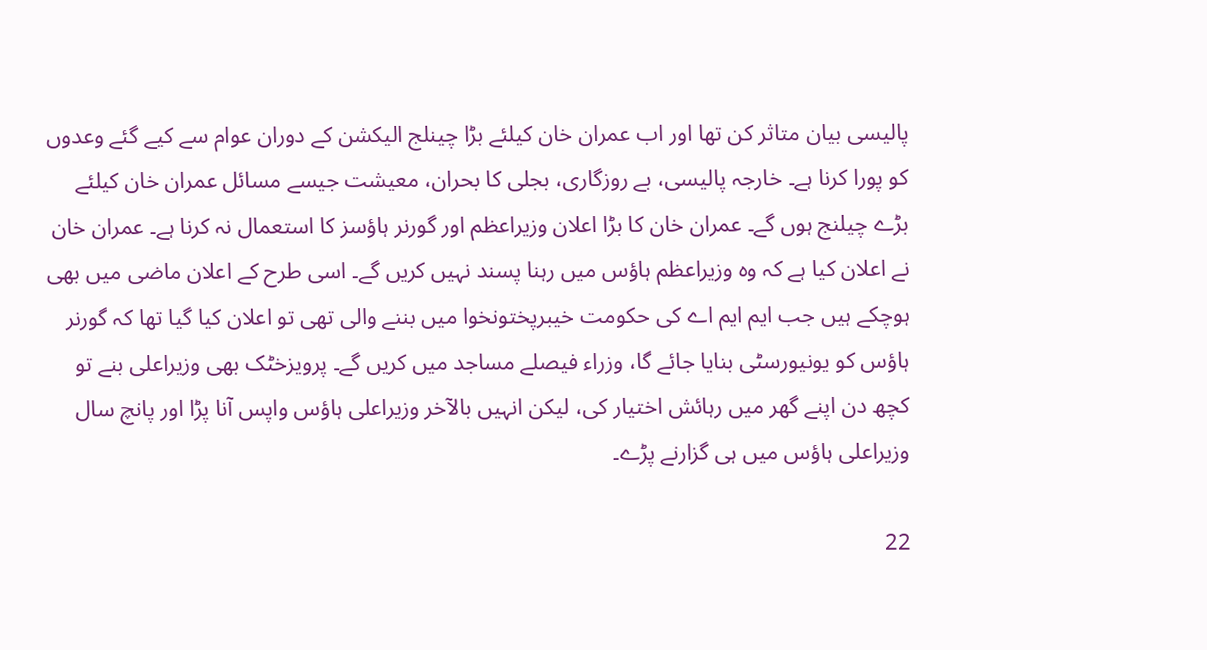پالیسی بیان متاثر کن تھا اور اب عمران خان کیلئے بڑا چینلج الیکشن کے دوران عوام سے کیے گئے وعدوں کو پورا کرنا ہے۔ خارجہ پالیسی، بے روزگاری، بجلی کا بحران، معیشت جیسے مسائل عمران خان کیلئے بڑے چیلنج ہوں گے۔ عمران خان کا بڑا اعلان وزیراعظم اور گورنر ہاؤسز کا استعمال نہ کرنا ہے۔ عمران خان نے اعلان کیا ہے کہ وہ وزیراعظم ہاؤس میں رہنا پسند نہیں کریں گے۔ اسی طرح کے اعلان ماضی میں بھی ہوچکے ہیں جب ایم ایم اے کی حکومت خیبرپختونخوا میں بننے والی تھی تو اعلان کیا گیا تھا کہ گورنر ہاؤس کو یونیورسٹی بنایا جائے گا، وزراء فیصلے مساجد میں کریں گے۔ پرویزخٹک بھی وزیراعلی بنے تو کچھ دن اپنے گھر میں رہائش اختیار کی، لیکن انہیں بالآخر وزیراعلی ہاؤس واپس آنا پڑا اور پانچ سال وزیراعلی ہاؤس میں ہی گزارنے پڑے۔

22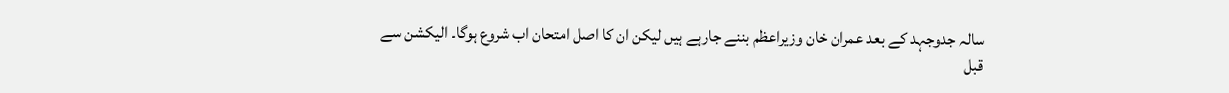سالہ جدوجہد کے بعد عمران خان وزیراعظم بننے جارہے ہیں لیکن ان کا اصل امتحان اب شروع ہوگا۔ الیکشن سے قبل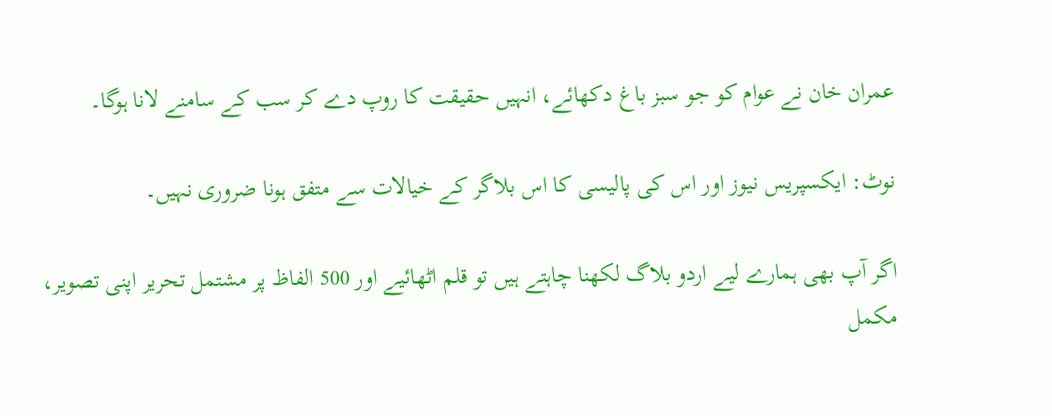عمران خان نے عوام کو جو سبز باغ دکھائے، انہیں حقیقت کا روپ دے کر سب کے سامنے لانا ہوگا۔

نوٹ: ایکسپریس نیوز اور اس کی پالیسی کا اس بلاگر کے خیالات سے متفق ہونا ضروری نہیں۔

اگر آپ بھی ہمارے لیے اردو بلاگ لکھنا چاہتے ہیں تو قلم اٹھائیے اور 500 الفاظ پر مشتمل تحریر اپنی تصویر، مکمل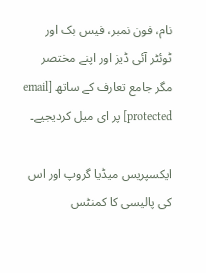نام، فون نمبر، فیس بک اور ٹوئٹر آئی ڈیز اور اپنے مختصر مگر جامع تعارف کے ساتھ [email protected] پر ای میل کردیجیے۔

ایکسپریس میڈیا گروپ اور اس کی پالیسی کا کمنٹس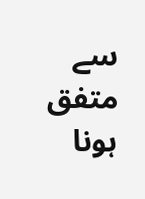سے متفق ہونا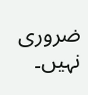ضروری نہیں۔